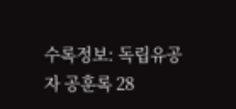수록정보: 독립유공자 공훈록 28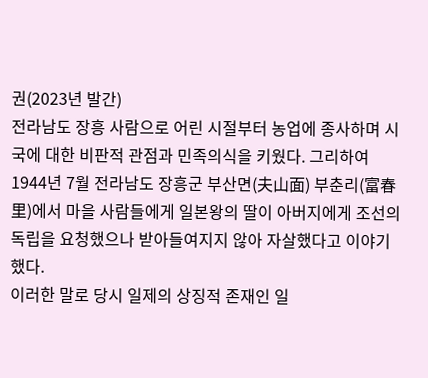권(2023년 발간)
전라남도 장흥 사람으로 어린 시절부터 농업에 종사하며 시국에 대한 비판적 관점과 민족의식을 키웠다. 그리하여 1944년 7월 전라남도 장흥군 부산면(夫山面) 부춘리(富春里)에서 마을 사람들에게 일본왕의 딸이 아버지에게 조선의 독립을 요청했으나 받아들여지지 않아 자살했다고 이야기했다.
이러한 말로 당시 일제의 상징적 존재인 일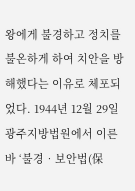왕에게 불경하고 정치를 불온하게 하여 치안을 방해했다는 이유로 체포되었다. 1944년 12월 29일 광주지방법원에서 이른바 ‘불경‧보안법(保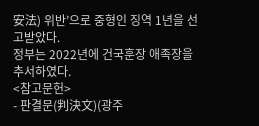安法) 위반’으로 중형인 징역 1년을 선고받았다.
정부는 2022년에 건국훈장 애족장을 추서하였다.
<참고문헌>
- 판결문(判決文)(광주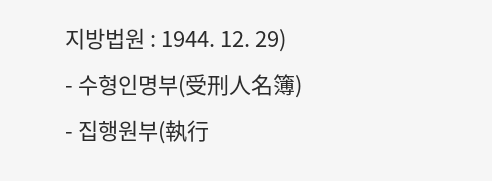지방법원 : 1944. 12. 29)
- 수형인명부(受刑人名簿)
- 집행원부(執行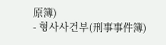原簿)
- 형사사건부(刑事事件簿)